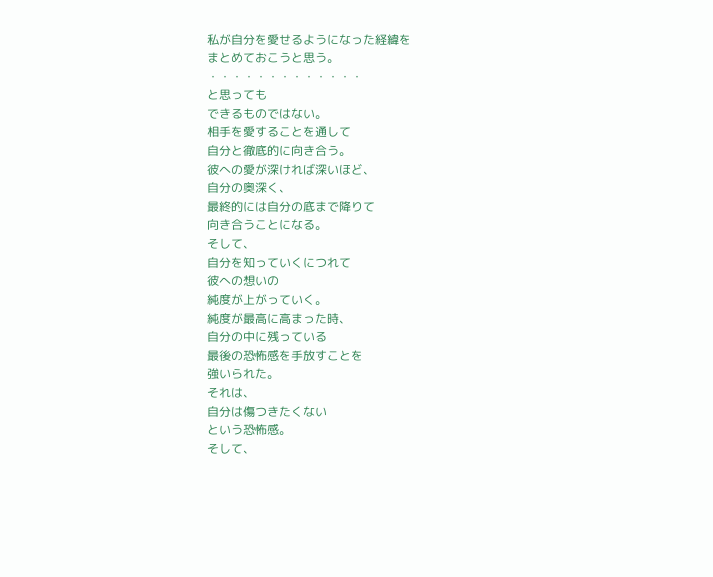私が自分を愛せるようになった経緯を
まとめておこうと思う。
・・・・・・・・・・・・・
と思っても
できるものではない。
相手を愛することを通して
自分と徹底的に向き合う。
彼への愛が深ければ深いほど、
自分の奥深く、
最終的には自分の底まで降りて
向き合うことになる。
そして、
自分を知っていくにつれて
彼への想いの
純度が上がっていく。
純度が最高に高まった時、
自分の中に残っている
最後の恐怖感を手放すことを
強いられた。
それは、
自分は傷つきたくない
という恐怖感。
そして、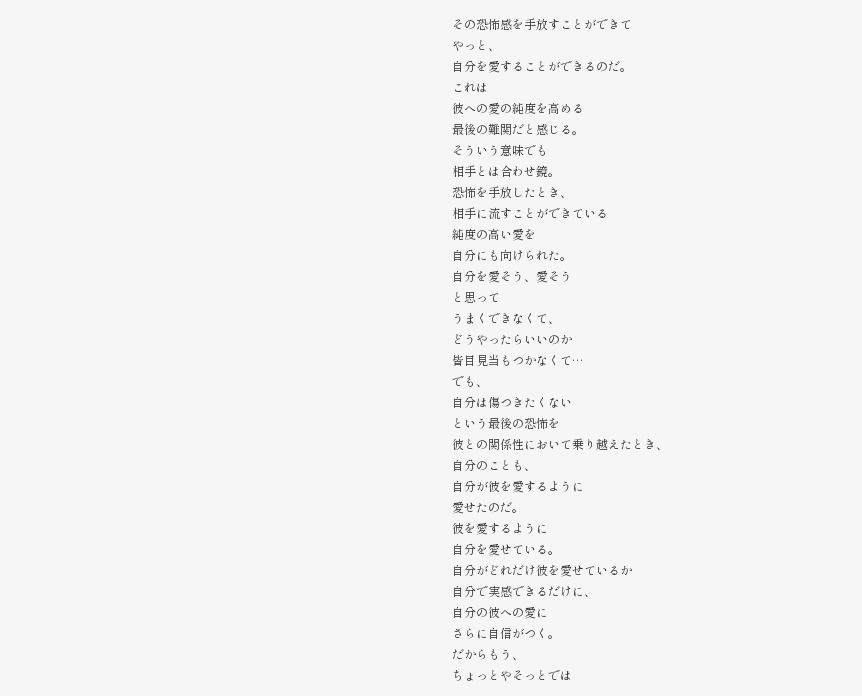その恐怖感を手放すことができて
やっと、
自分を愛することができるのだ。
これは
彼への愛の純度を高める
最後の難関だと感じる。
そういう意味でも
相手とは合わせ鏡。
恐怖を手放したとき、
相手に流すことができている
純度の高い愛を
自分にも向けられた。
自分を愛そう、愛そう
と思って
うまくできなくて、
どうやったらいいのか
皆目見当もつかなくて…
でも、
自分は傷つきたくない
という最後の恐怖を
彼との関係性において乗り越えたとき、
自分のことも、
自分が彼を愛するように
愛せたのだ。
彼を愛するように
自分を愛せている。
自分がどれだけ彼を愛せているか
自分で実感できるだけに、
自分の彼への愛に
さらに自信がつく。
だからもう、
ちょっとやそっとでは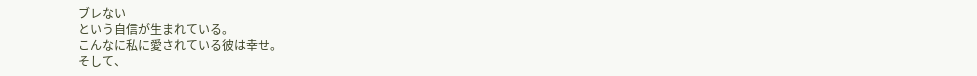ブレない
という自信が生まれている。
こんなに私に愛されている彼は幸せ。
そして、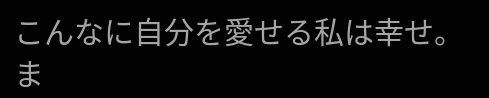こんなに自分を愛せる私は幸せ。
ま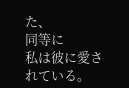た、
同等に
私は彼に愛されている。